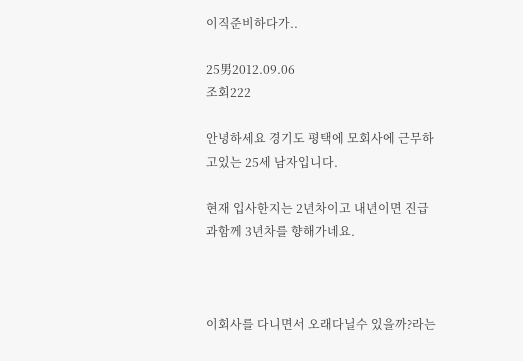이직준비하다가..

25男2012.09.06
조회222

안녕하세요 경기도 평택에 모회사에 근무하고있는 25세 남자입니다.

현재 입사한지는 2년차이고 내년이면 진급과함께 3년차를 향해가네요.



이회사를 다니면서 오래다닐수 있을까?라는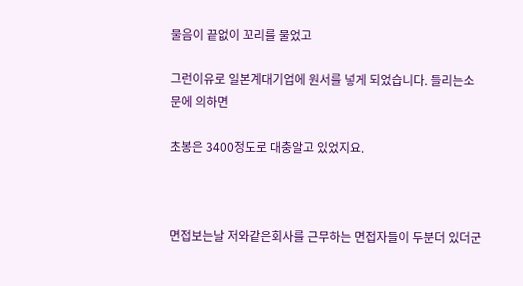물음이 끝없이 꼬리를 물었고

그런이유로 일본계대기업에 원서를 넣게 되었습니다. 들리는소문에 의하면

초봉은 3400정도로 대충알고 있었지요.



면접보는날 저와같은회사를 근무하는 면접자들이 두분더 있더군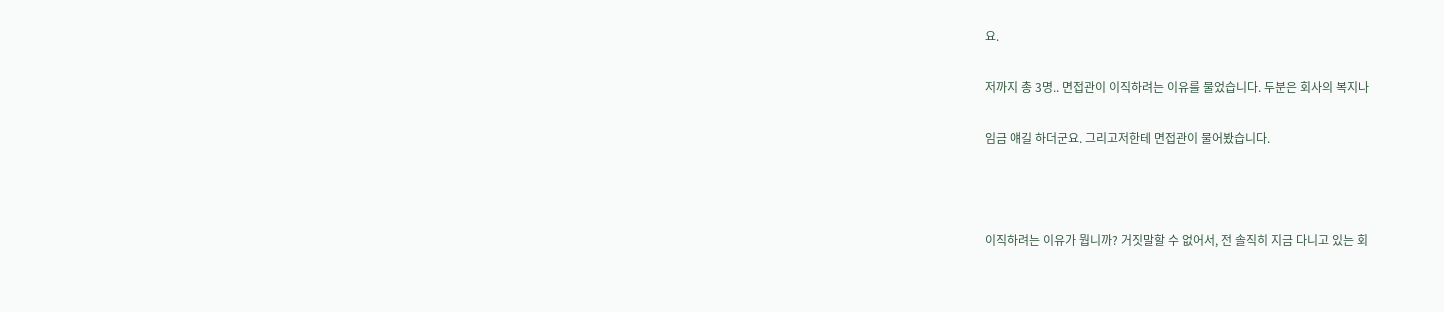요.

저까지 총 3명.. 면접관이 이직하려는 이유를 물었습니다. 두분은 회사의 복지나

임금 얘길 하더군요. 그리고저한테 면접관이 물어봤습니다.



이직하려는 이유가 뭡니까? 거짓말할 수 없어서, 전 솔직히 지금 다니고 있는 회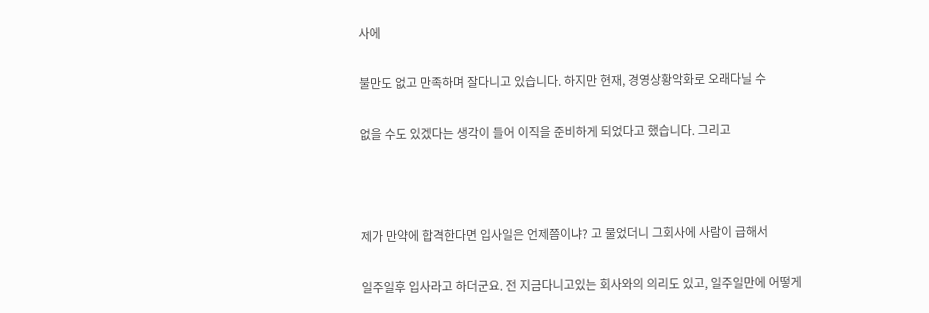사에

불만도 없고 만족하며 잘다니고 있습니다. 하지만 현재, 경영상황악화로 오래다닐 수

없을 수도 있겠다는 생각이 들어 이직을 준비하게 되었다고 했습니다. 그리고



제가 만약에 합격한다면 입사일은 언제쯤이냐? 고 물었더니 그회사에 사람이 급해서

일주일후 입사라고 하더군요. 전 지금다니고있는 회사와의 의리도 있고, 일주일만에 어떻게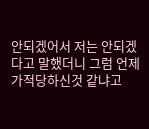안되겠어서 저는 안되겠다고 말했더니 그럼 언제가적당하신것 같냐고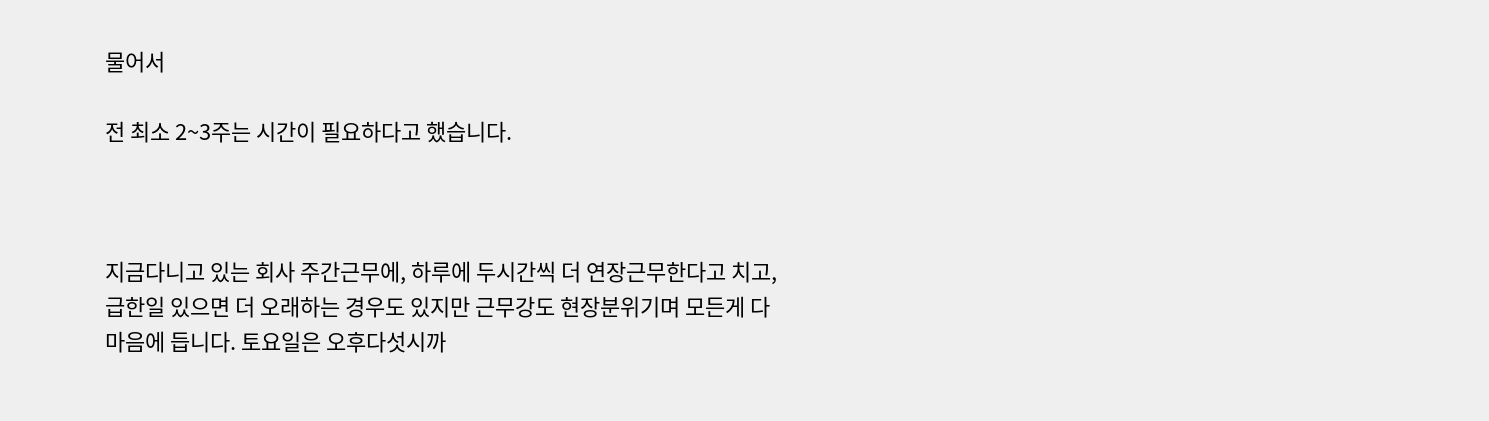물어서

전 최소 2~3주는 시간이 필요하다고 했습니다.



지금다니고 있는 회사 주간근무에, 하루에 두시간씩 더 연장근무한다고 치고,급한일 있으면 더 오래하는 경우도 있지만 근무강도 현장분위기며 모든게 다 마음에 듭니다. 토요일은 오후다섯시까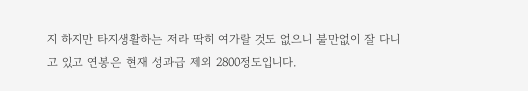지 하지만 타지생활하는 저라 딱히 여가랄 것도 없으니 불만없이 잘 다니고 있고 연봉은 현재 성과급 제외 2800정도입니다.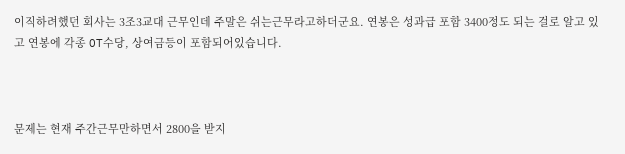이직하려했던 회사는 3조3교대 근무인데 주말은 쉬는근무라고하더군요. 연봉은 성과급 포함 3400정도 되는 걸로 알고 있고 연봉에 각종 OT수당, 상여금등이 포함되어있습니다.



문제는 현재 주간근무만하면서 2800을 받지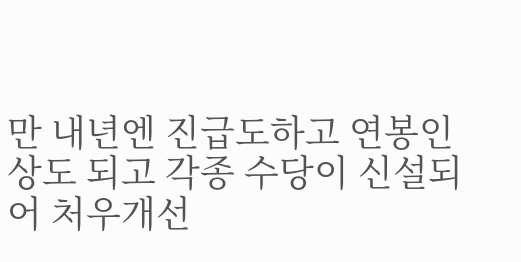만 내년엔 진급도하고 연봉인상도 되고 각종 수당이 신설되어 처우개선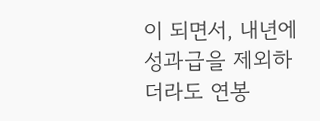이 되면서, 내년에 성과급을 제외하더라도 연봉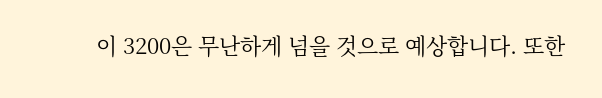이 3200은 무난하게 넘을 것으로 예상합니다. 또한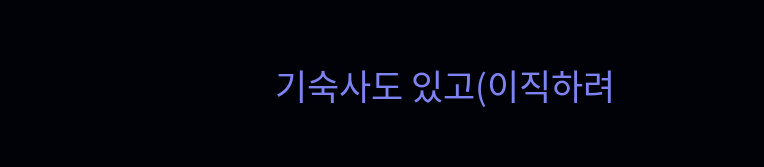기숙사도 있고(이직하려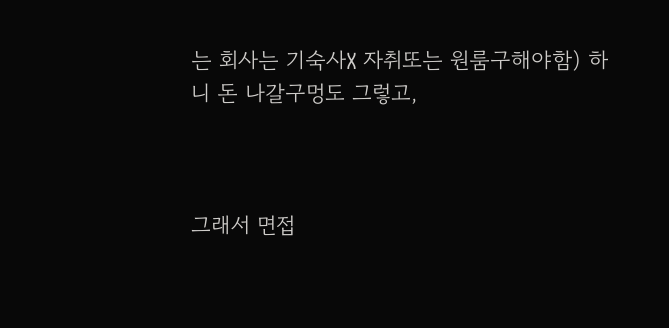는 회사는 기숙사X 자취또는 원룸구해야함) 하니 돈 나갈구멍도 그렇고,



그래서 면접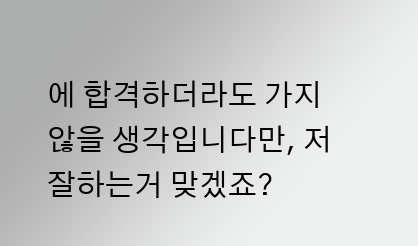에 합격하더라도 가지않을 생각입니다만, 저 잘하는거 맞겠죠?